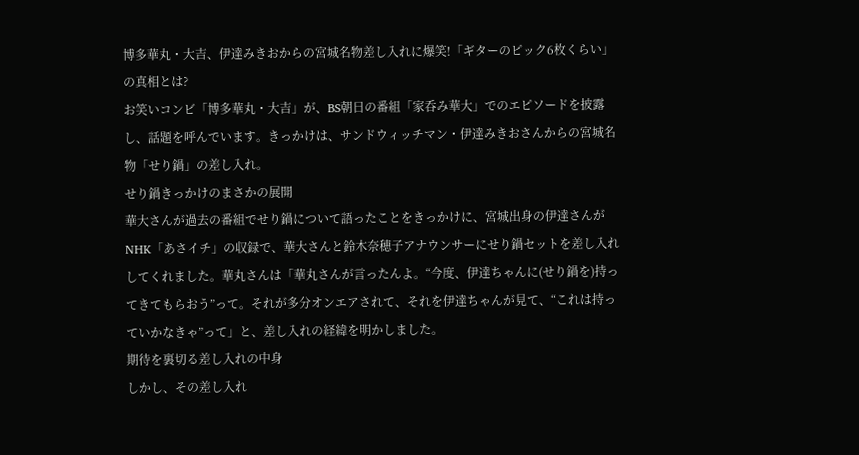博多華丸・大吉、伊達みきおからの宮城名物差し入れに爆笑!「ギターのピック6枚くらい」の真相とは?
お笑いコンビ「博多華丸・大吉」が、BS朝日の番組「家呑み華大」でのエピソードを披露し、話題を呼んでいます。きっかけは、サンドウィッチマン・伊達みきおさんからの宮城名物「せり鍋」の差し入れ。
せり鍋きっかけのまさかの展開
華大さんが過去の番組でせり鍋について語ったことをきっかけに、宮城出身の伊達さんがNHK「あさイチ」の収録で、華大さんと鈴木奈穂子アナウンサーにせり鍋セットを差し入れしてくれました。華丸さんは「華丸さんが言ったんよ。“今度、伊達ちゃんに(せり鍋を)持ってきてもらおう”って。それが多分オンエアされて、それを伊達ちゃんが見て、“これは持っていかなきゃ”って」と、差し入れの経緯を明かしました。
期待を裏切る差し入れの中身
しかし、その差し入れ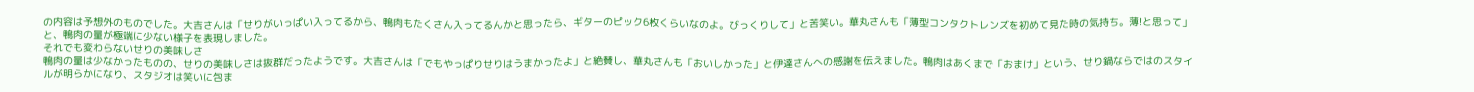の内容は予想外のものでした。大吉さんは「せりがいっぱい入ってるから、鴨肉もたくさん入ってるんかと思ったら、ギターのピック6枚くらいなのよ。びっくりして」と苦笑い。華丸さんも「薄型コンタクトレンズを初めて見た時の気持ち。薄!と思って」と、鴨肉の量が極端に少ない様子を表現しました。
それでも変わらないせりの美味しさ
鴨肉の量は少なかったものの、せりの美味しさは抜群だったようです。大吉さんは「でもやっぱりせりはうまかったよ」と絶賛し、華丸さんも「おいしかった」と伊達さんへの感謝を伝えました。鴨肉はあくまで「おまけ」という、せり鍋ならではのスタイルが明らかになり、スタジオは笑いに包ま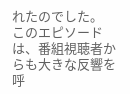れたのでした。
このエピソードは、番組視聴者からも大きな反響を呼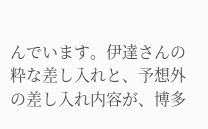んでいます。伊達さんの粋な差し入れと、予想外の差し入れ内容が、博多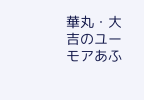華丸・大吉のユーモアあふ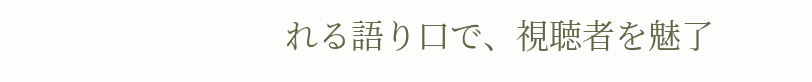れる語り口で、視聴者を魅了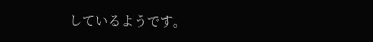しているようです。